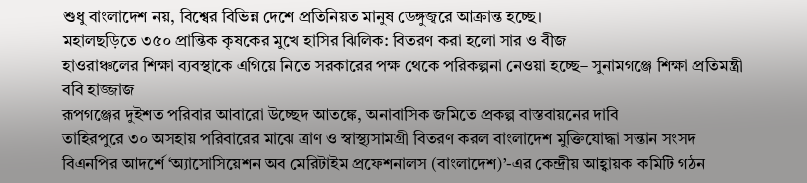শুধু বাংলাদেশ নয়, বিশ্বের বিভিন্ন দেশে প্রতিনিয়ত মানুষ ডেঙ্গুজ্বরে আক্রান্ত হচ্ছে।
মহালছড়িতে ৩৫০ প্রান্তিক কৃষকের মুখে হাসির ঝিলিক: বিতরণ করা হলো সার ও বীজ
হাওরাঞ্চলের শিক্ষা ব্যবস্থাকে এগিয়ে নিতে সরকারের পক্ষ থেকে পরিকল্পনা নেওয়া হচ্ছে– সুনামগঞ্জে শিক্ষা প্রতিমন্ত্রী ববি হাজ্জাজ
রূপগঞ্জের দুইশত পরিবার আবারো উচ্ছেদ আতঙ্কে, অনাবাসিক জমিতে প্রকল্প বাস্তবায়নের দাবি
তাহিরপুরে ৩০ অসহায় পরিবারের মাঝে ত্রাণ ও স্বাস্থ্যসামগ্রী বিতরণ করল বাংলাদেশ মুক্তিযোদ্ধা সন্তান সংসদ
বিএনপির আদর্শে ‘অ্যাসোসিয়েশন অব মেরিটাইম প্রফেশনালস (বাংলাদেশ)’-এর কেন্দ্রীয় আহ্বায়ক কমিটি গঠন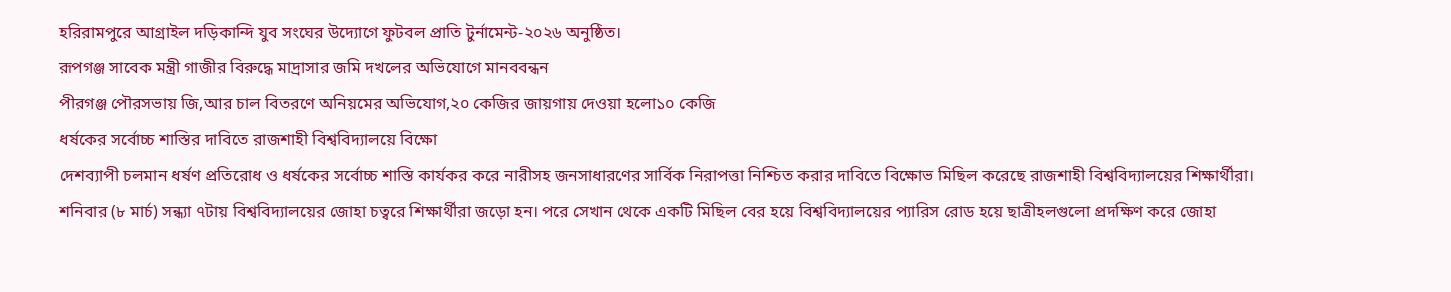হরিরামপুরে আগ্রাইল দড়িকান্দি যুব সংঘের উদ্যোগে ফুটবল প্রাতি টুর্নামেন্ট-২০২৬ অনুষ্ঠিত।
রূপগঞ্জ সাবেক মন্ত্রী গাজীর বিরুদ্ধে মাদ্রাসার জমি দখলের অভিযোগে মানববন্ধন
পীরগঞ্জ পৌরসভায় জি,আর চাল বিতরণে অনিয়মের অভিযোগ,২০ কেজির জায়গায় দেওয়া হলো১০ কেজি
ধর্ষকের সর্বোচ্চ শাস্তির দাবিতে রাজশাহী বিশ্ববিদ্যালয়ে বিক্ষো
দেশব্যাপী চলমান ধর্ষণ প্রতিরোধ ও ধর্ষকের সর্বোচ্চ শাস্তি কার্যকর করে নারীসহ জনসাধারণের সার্বিক নিরাপত্তা নিশ্চিত করার দাবিতে বিক্ষোভ মিছিল করেছে রাজশাহী বিশ্ববিদ্যালয়ের শিক্ষার্থীরা।
শনিবার (৮ মার্চ) সন্ধ্যা ৭টায় বিশ্ববিদ্যালয়ের জোহা চত্বরে শিক্ষার্থীরা জড়ো হন। পরে সেখান থেকে একটি মিছিল বের হয়ে বিশ্ববিদ্যালয়ের প্যারিস রোড হয়ে ছাত্রীহলগুলো প্রদক্ষিণ করে জোহা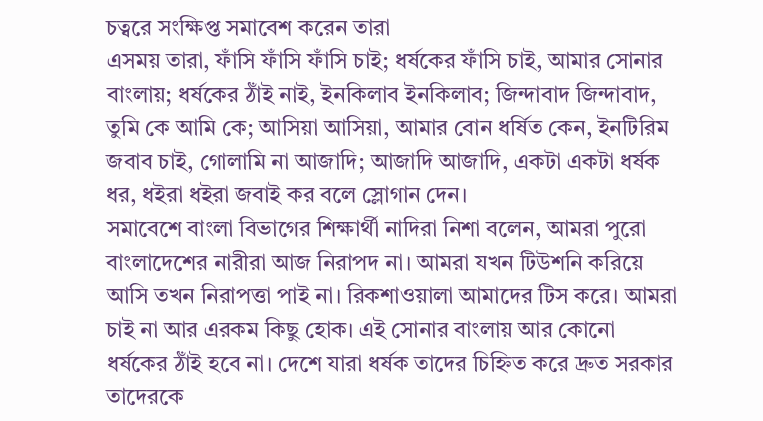চত্বরে সংক্ষিপ্ত সমাবেশ করেন তারা
এসময় তারা, ফাঁসি ফাঁসি ফাঁসি চাই; ধর্ষকের ফাঁসি চাই, আমার সোনার বাংলায়; ধর্ষকের ঠাঁই নাই, ইনকিলাব ইনকিলাব; জিন্দাবাদ জিন্দাবাদ, তুমি কে আমি কে; আসিয়া আসিয়া, আমার বোন ধর্ষিত কেন, ইনটিরিম জবাব চাই, গোলামি না আজাদি; আজাদি আজাদি, একটা একটা ধর্ষক ধর, ধইরা ধইরা জবাই কর বলে স্লোগান দেন।
সমাবেশে বাংলা বিভাগের শিক্ষার্থী নাদিরা নিশা বলেন, আমরা পুরো বাংলাদেশের নারীরা আজ নিরাপদ না। আমরা যখন টিউশনি করিয়ে আসি তখন নিরাপত্তা পাই না। রিকশাওয়ালা আমাদের টিস করে। আমরা চাই না আর এরকম কিছু হোক। এই সোনার বাংলায় আর কোনো ধর্ষকের ঠাঁই হবে না। দেশে যারা ধর্ষক তাদের চিহ্নিত করে দ্রুত সরকার তাদেরকে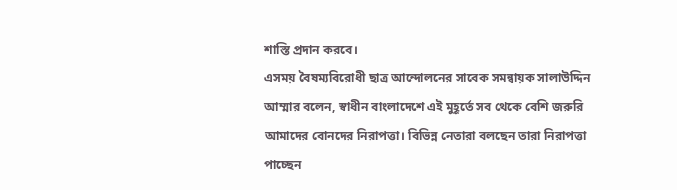শাস্তি প্রদান করবে।
এসময় বৈষম্যবিরোধী ছাত্র আন্দোলনের সাবেক সমন্বায়ক সালাউদ্দিন আম্মার বলেন, স্বাধীন বাংলাদেশে এই মুহূর্তে সব থেকে বেশি জরুরি আমাদের বোনদের নিরাপত্তা। বিভিন্ন নেতারা বলছেন তারা নিরাপত্তা পাচ্ছেন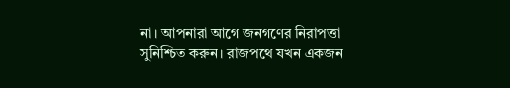না। আপনারা আগে জনগণের নিরাপত্তা সুনিশ্চিত করুন। রাজপথে যখন একজন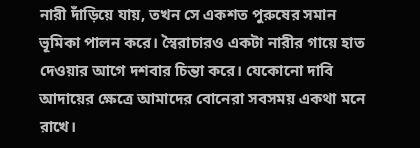নারী দাঁড়িয়ে যায়, তখন সে একশত পুরুষের সমান ভূমিকা পালন করে। স্বৈরাচারও একটা নারীর গায়ে হাত দেওয়ার আগে দশবার চিন্তা করে। যেকোনো দাবি আদায়ের ক্ষেত্রে আমাদের বোনেরা সবসময় একথা মনে রাখে।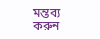মন্তব্য করুন